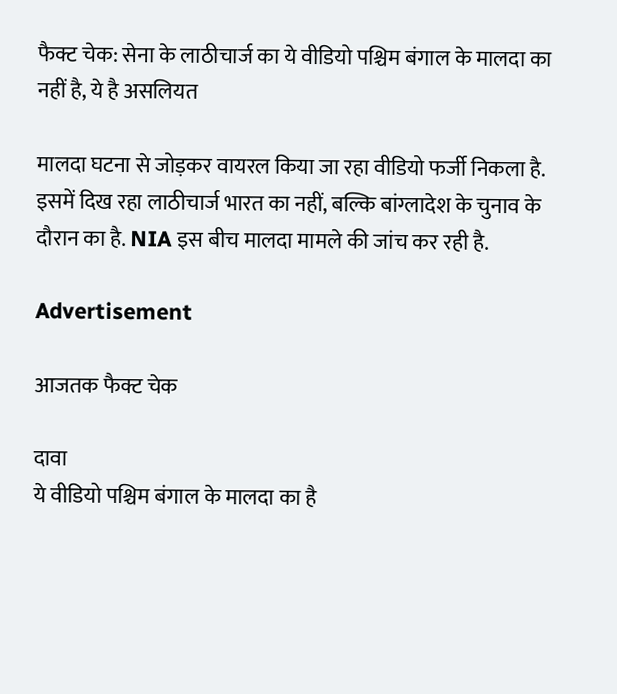फैक्ट चेक: सेना के लाठीचार्ज का ये वीडियो पश्चिम बंगाल के मालदा का नहीं है, ये है असलियत

मालदा घटना से जोड़कर वायरल किया जा रहा वीडियो फर्जी निकला है. इसमें दिख रहा लाठीचार्ज भारत का नहीं, बल्कि बांग्लादेश के चुनाव के दौरान का है. NIA इस बीच मालदा मामले की जांच कर रही है.

Advertisement

आजतक फैक्ट चेक

दावा
ये वीडियो पश्चिम बंगाल के मालदा का है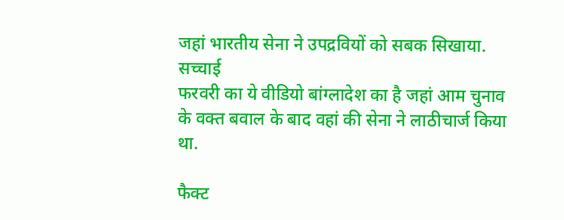जहां भारतीय सेना ने उपद्रवियों को सबक सिखाया.
सच्चाई
फरवरी का ये वीडियो बांग्लादेश का है जहां आम चुनाव के वक्त बवाल के बाद वहां की सेना ने लाठीचार्ज किया था.

फैक्ट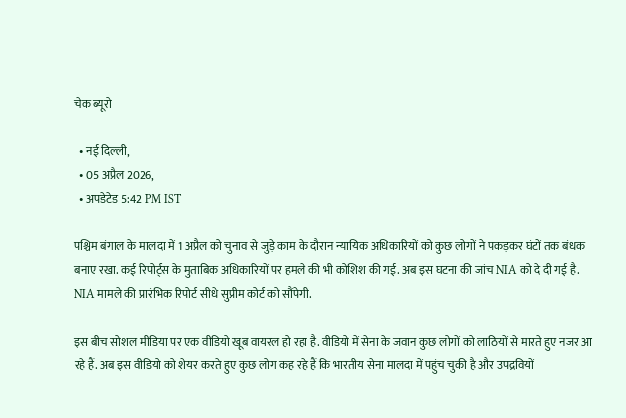चेक ब्यूरो

  • नई दिल्ली,
  • 05 अप्रैल 2026,
  • अपडेटेड 5:42 PM IST

पश्चिम बंगाल के मालदा में 1 अप्रैल को चुनाव से जुड़े काम के दौरान न्यायिक अधिकारियों को कुछ लोगों ने पकड़कर घंटों तक बंधक बनाए रखा. कई रिपोर्ट्स के मुताबिक अधिकारियों पर हमले की भी कोशिश की गई. अब इस घटना की जांच NIA को दे दी गई है. NIA मामले की प्रारंभिक रिपोर्ट सीधे सुप्रीम कोर्ट को सौंपेगी.

इस बीच सोशल मीडिया पर एक वीडियो खूब वायरल हो रहा है. वीडियो में सेना के जवान कुछ लोगों को लाठियों से मारते हुए नजर आ रहे हैं. अब इस वीडियो को शेयर करते हुए कुछ लोग कह रहे हैं कि भारतीय सेना मालदा में पहुंच चुकी है और उपद्रवियों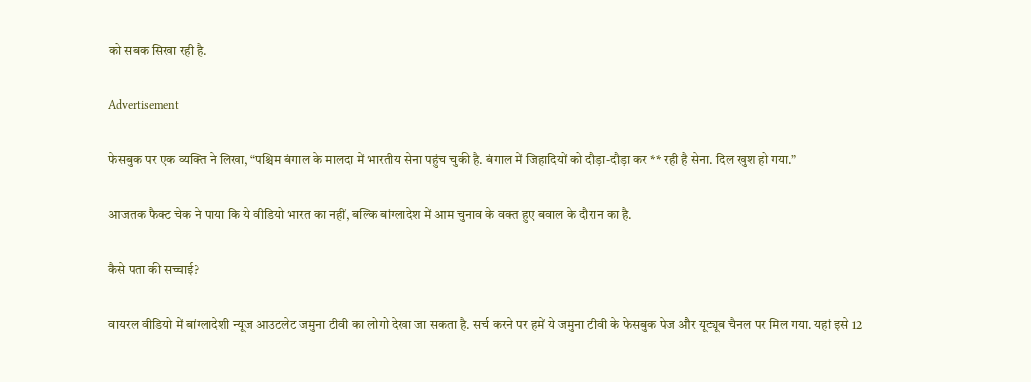को सबक सिखा रही है.

Advertisement

फेसबुक पर एक व्यक्ति ने लिखा, “पश्चिम बंगाल के मालदा में भारतीय सेना पहुंच चुकी है. बंगाल में जिहादियों को दौड़ा-दौड़ा कर ** रही है सेना. दिल खुश हो गया.”

आजतक फैक्ट चेक ने पाया कि ये वीडियो भारत का नहीं, बल्कि बांग्लादेश में आम चुनाव के वक्त हुए बवाल के दौरान का है.

कैसे पता की सच्चाई?

वायरल वीडियो में बांग्लादेशी न्यूज आउटलेट जमुना टीवी का लोगो देखा जा सकता है. सर्च करने पर हमें ये जमुना टीवी के फेसबुक पेज और यूट्यूब चैनल पर मिल गया. यहां इसे 12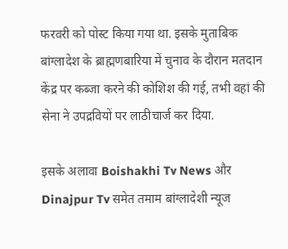फरवरी को पोस्ट किया गया था. इसके मुताबिक बांग्लादेश के ब्राह्मणबारिया में चुनाव के दौरान मतदान केंद्र पर कब्जा करने की कोशिश की गई, तभी वहां की सेना ने उपद्रवियों पर लाठीचार्ज कर दिया.

इसके अलावा Boishakhi Tv News और Dinajpur Tv समेत तमाम बांग्लादेशी न्यूज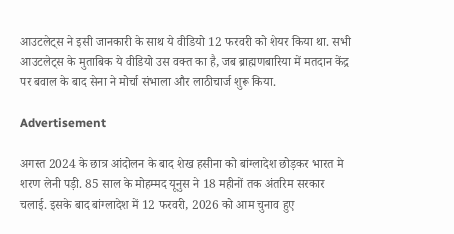आउटलेट्स ने इसी जानकारी के साथ ये वीडियो 12 फरवरी को शेयर किया था. सभी आउटलेट्स के मुताबिक ये वीडियो उस वक्त का है, जब ब्राह्मणबारिया में मतदान केंद्र पर बवाल के बाद सेना ने मोर्चा संभाला और लाठीचार्ज शुरू किया.

Advertisement

अगस्त 2024 के छात्र आंदोलन के बाद शेख हसीना को बांग्लादेश छोड़कर भारत मे शरण लेनी पड़ी. 85 साल के मोहम्मद यूनुस ने 18 महीनों तक अंतरिम सरकार चलाई. इसके बाद बांग्लादेश में 12 फरवरी, 2026 को आम चुनाव हुए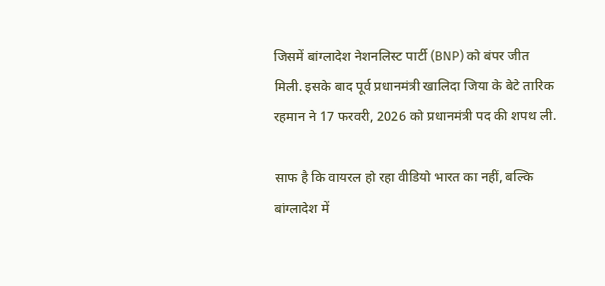जिसमें बांग्लादेश नेशनलिस्ट पार्टी (BNP) को बंपर जीत मिली. इसके बाद पूर्व प्रधानमंत्री खालिदा जिया के बेटे तारिक रहमान ने 17 फरवरी, 2026 को प्रधानमंत्री पद की शपथ ली.

साफ है कि वायरल हो रहा वीडियो भारत का नहीं, बल्कि बांग्लादेश में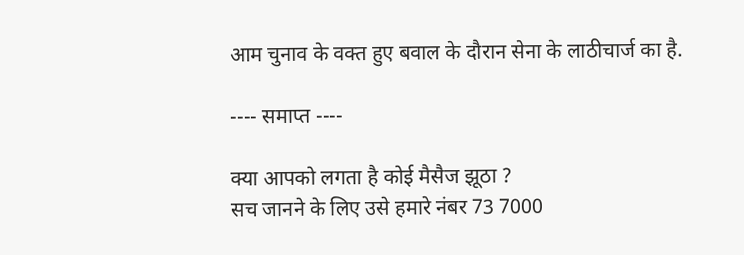आम चुनाव के वक्त हुए बवाल के दौरान सेना के लाठीचार्ज का है.

---- समाप्त ----

क्या आपको लगता है कोई मैसैज झूठा ?
सच जानने के लिए उसे हमारे नंबर 73 7000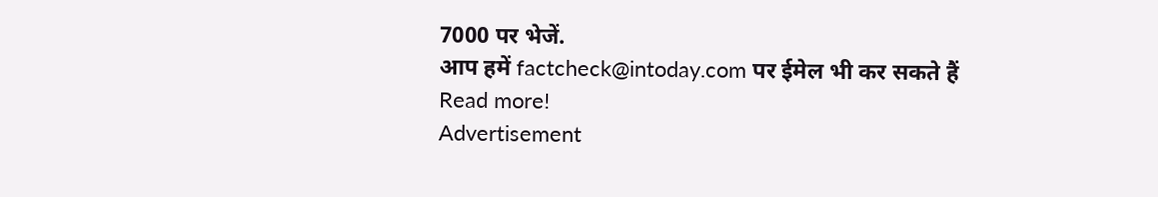7000 पर भेजें.
आप हमें factcheck@intoday.com पर ईमेल भी कर सकते हैं
Read more!
Advertisement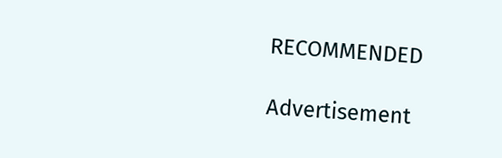RECOMMENDED

Advertisement